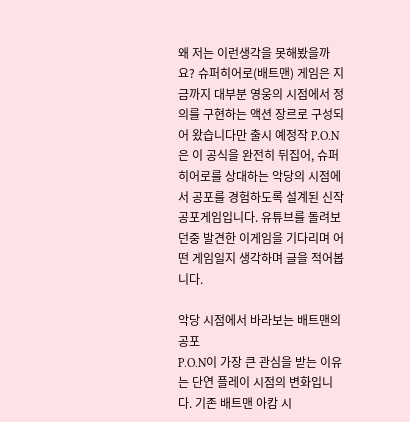왜 저는 이런생각을 못해봤을까요? 슈퍼히어로(배트맨) 게임은 지금까지 대부분 영웅의 시점에서 정의를 구현하는 액션 장르로 구성되어 왔습니다만 출시 예정작 P.O.N은 이 공식을 완전히 뒤집어, 슈퍼히어로를 상대하는 악당의 시점에서 공포를 경험하도록 설계된 신작 공포게임입니다. 유튜브를 돌려보던중 발견한 이게임을 기다리며 어떤 게임일지 생각하며 글을 적어봅니다.

악당 시점에서 바라보는 배트맨의 공포
P.O.N이 가장 큰 관심을 받는 이유는 단연 플레이 시점의 변화입니다. 기존 배트맨 아캄 시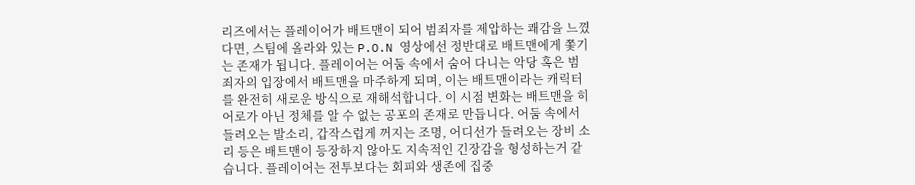리즈에서는 플레이어가 배트맨이 되어 범죄자를 제압하는 쾌감을 느꼈다면, 스팀에 올라와 있는 P.O.N 영상에선 정반대로 배트맨에게 쫓기는 존재가 됩니다. 플레이어는 어둠 속에서 숨어 다니는 악당 혹은 범죄자의 입장에서 배트맨을 마주하게 되며, 이는 배트맨이라는 캐릭터를 완전히 새로운 방식으로 재해석합니다. 이 시점 변화는 배트맨을 히어로가 아닌 정체를 알 수 없는 공포의 존재로 만듭니다. 어둠 속에서 들려오는 발소리, 갑작스럽게 꺼지는 조명, 어디선가 들려오는 장비 소리 등은 배트맨이 등장하지 않아도 지속적인 긴장감을 형성하는거 같습니다. 플레이어는 전투보다는 회피와 생존에 집중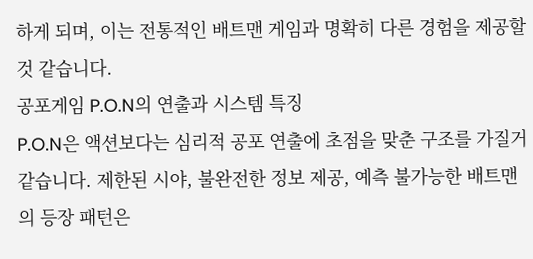하게 되며, 이는 전통적인 배트맨 게임과 명확히 다른 경험을 제공할것 같습니다.
공포게임 P.O.N의 연출과 시스템 특징
P.O.N은 액션보다는 심리적 공포 연출에 초점을 맞춘 구조를 가질거 같습니다. 제한된 시야, 불완전한 정보 제공, 예측 불가능한 배트맨의 등장 패턴은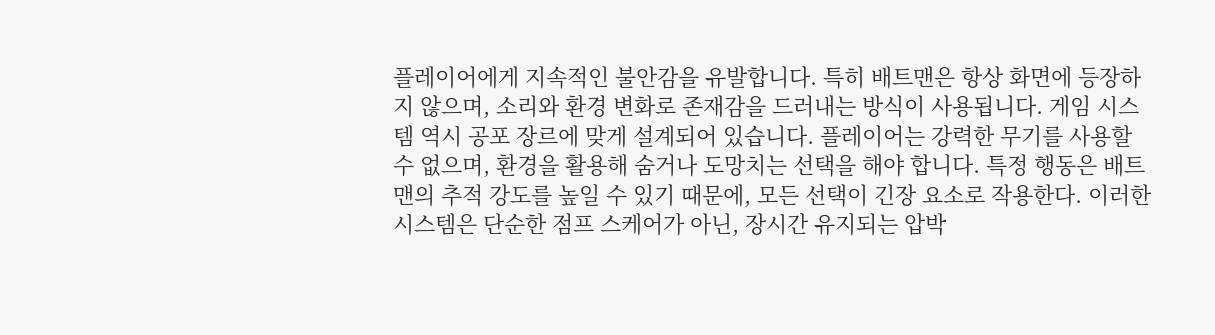플레이어에게 지속적인 불안감을 유발합니다. 특히 배트맨은 항상 화면에 등장하지 않으며, 소리와 환경 변화로 존재감을 드러내는 방식이 사용됩니다. 게임 시스템 역시 공포 장르에 맞게 설계되어 있습니다. 플레이어는 강력한 무기를 사용할 수 없으며, 환경을 활용해 숨거나 도망치는 선택을 해야 합니다. 특정 행동은 배트맨의 추적 강도를 높일 수 있기 때문에, 모든 선택이 긴장 요소로 작용한다. 이러한 시스템은 단순한 점프 스케어가 아닌, 장시간 유지되는 압박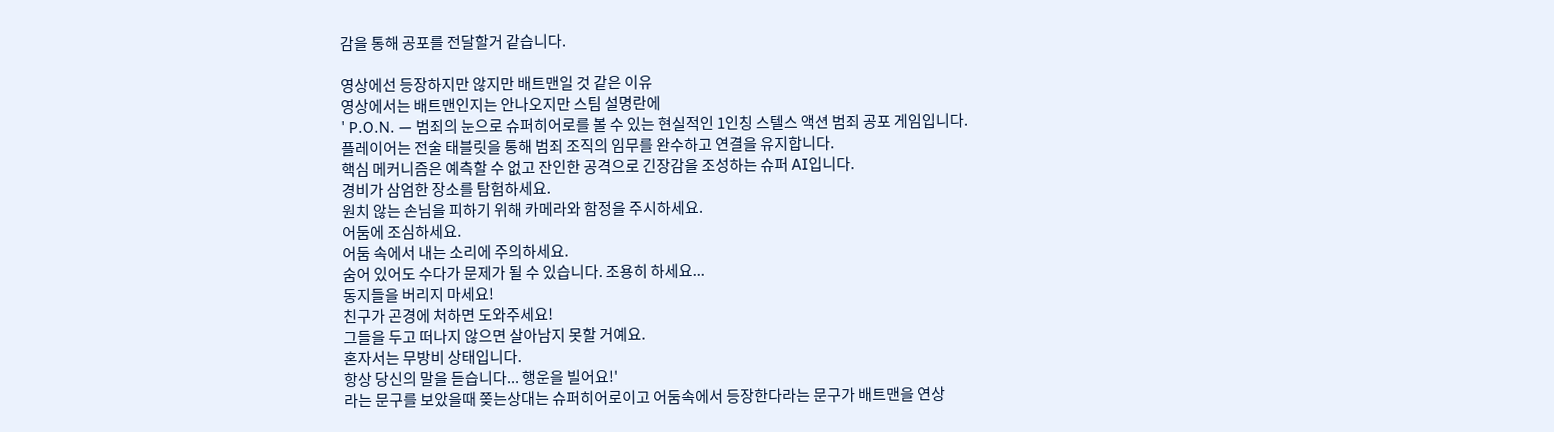감을 통해 공포를 전달할거 같습니다.

영상에선 등장하지만 않지만 배트맨일 것 같은 이유
영상에서는 배트맨인지는 안나오지만 스팀 설명란에
' P.O.N. — 범죄의 눈으로 슈퍼히어로를 볼 수 있는 현실적인 1인칭 스텔스 액션 범죄 공포 게임입니다.
플레이어는 전술 태블릿을 통해 범죄 조직의 임무를 완수하고 연결을 유지합니다.
핵심 메커니즘은 예측할 수 없고 잔인한 공격으로 긴장감을 조성하는 슈퍼 AI입니다.
경비가 삼엄한 장소를 탐험하세요.
원치 않는 손님을 피하기 위해 카메라와 함정을 주시하세요.
어둠에 조심하세요.
어둠 속에서 내는 소리에 주의하세요.
숨어 있어도 수다가 문제가 될 수 있습니다. 조용히 하세요...
동지들을 버리지 마세요!
친구가 곤경에 처하면 도와주세요!
그들을 두고 떠나지 않으면 살아남지 못할 거예요.
혼자서는 무방비 상태입니다.
항상 당신의 말을 듣습니다... 행운을 빌어요!'
라는 문구를 보았을때 쫒는상대는 슈퍼히어로이고 어둠속에서 등장한다라는 문구가 배트맨을 연상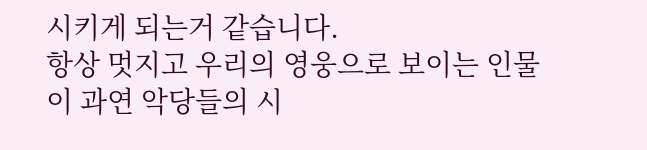시키게 되는거 같습니다.
항상 멋지고 우리의 영웅으로 보이는 인물이 과연 악당들의 시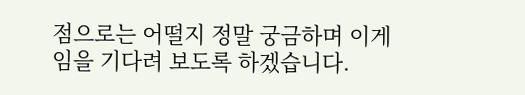점으로는 어떨지 정말 궁금하며 이게임을 기다려 보도록 하겠습니다.